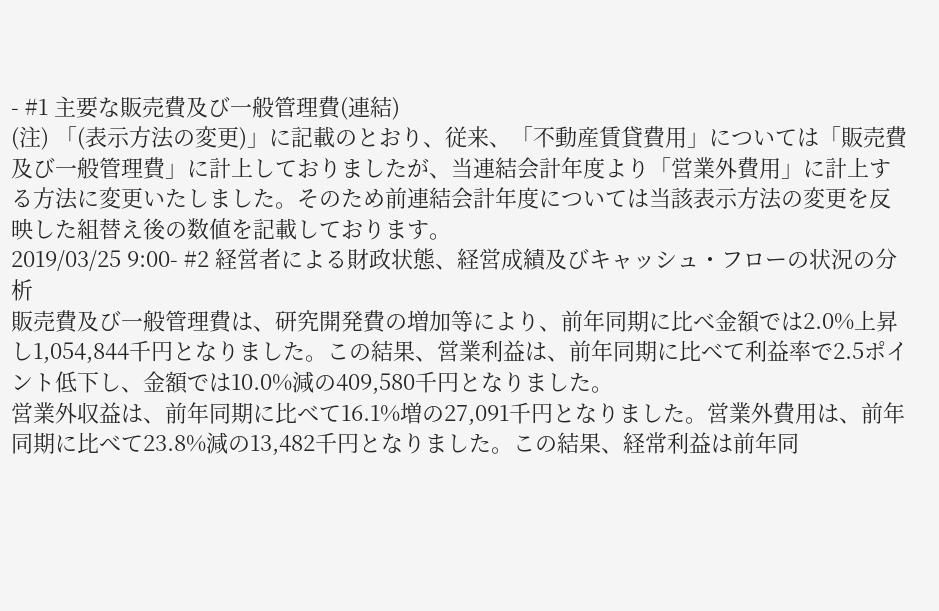- #1 主要な販売費及び一般管理費(連結)
(注) 「(表示方法の変更)」に記載のとおり、従来、「不動産賃貸費用」については「販売費及び一般管理費」に計上しておりましたが、当連結会計年度より「営業外費用」に計上する方法に変更いたしました。そのため前連結会計年度については当該表示方法の変更を反映した組替え後の数値を記載しております。
2019/03/25 9:00- #2 経営者による財政状態、経営成績及びキャッシュ・フローの状況の分析
販売費及び一般管理費は、研究開発費の増加等により、前年同期に比べ金額では2.0%上昇し1,054,844千円となりました。この結果、営業利益は、前年同期に比べて利益率で2.5ポイント低下し、金額では10.0%減の409,580千円となりました。
営業外収益は、前年同期に比べて16.1%増の27,091千円となりました。営業外費用は、前年同期に比べて23.8%減の13,482千円となりました。この結果、経常利益は前年同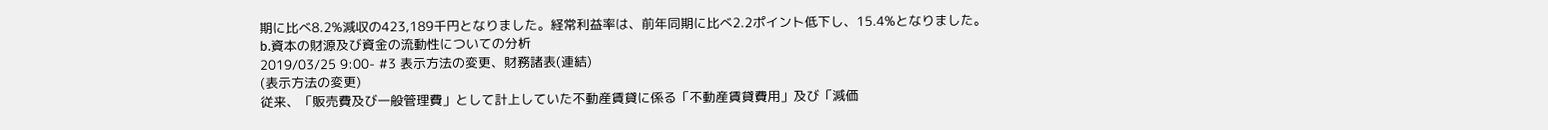期に比べ8.2%減収の423,189千円となりました。経常利益率は、前年同期に比べ2.2ポイント低下し、15.4%となりました。
b.資本の財源及び資金の流動性についての分析
2019/03/25 9:00- #3 表示方法の変更、財務諸表(連結)
(表示方法の変更)
従来、「販売費及び一般管理費」として計上していた不動産賃貸に係る「不動産賃貸費用」及び「減価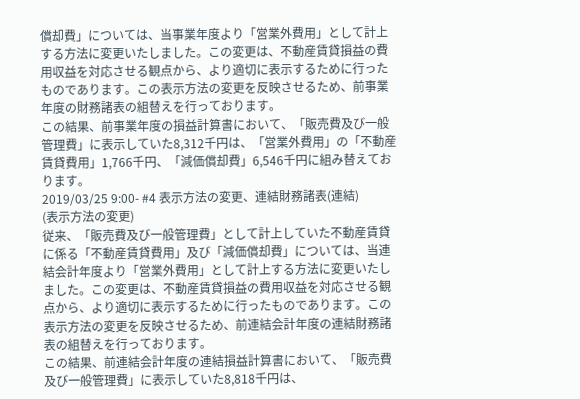償却費」については、当事業年度より「営業外費用」として計上する方法に変更いたしました。この変更は、不動産賃貸損益の費用収益を対応させる観点から、より適切に表示するために行ったものであります。この表示方法の変更を反映させるため、前事業年度の財務諸表の組替えを行っております。
この結果、前事業年度の損益計算書において、「販売費及び一般管理費」に表示していた8,312千円は、「営業外費用」の「不動産賃貸費用」1,766千円、「減価償却費」6,546千円に組み替えております。
2019/03/25 9:00- #4 表示方法の変更、連結財務諸表(連結)
(表示方法の変更)
従来、「販売費及び一般管理費」として計上していた不動産賃貸に係る「不動産賃貸費用」及び「減価償却費」については、当連結会計年度より「営業外費用」として計上する方法に変更いたしました。この変更は、不動産賃貸損益の費用収益を対応させる観点から、より適切に表示するために行ったものであります。この表示方法の変更を反映させるため、前連結会計年度の連結財務諸表の組替えを行っております。
この結果、前連結会計年度の連結損益計算書において、「販売費及び一般管理費」に表示していた8,818千円は、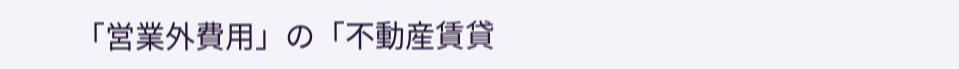「営業外費用」の「不動産賃貸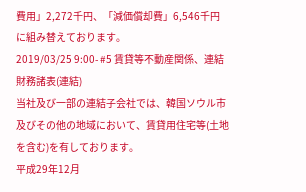費用」2,272千円、「減価償却費」6,546千円に組み替えております。
2019/03/25 9:00- #5 賃貸等不動産関係、連結財務諸表(連結)
当社及び一部の連結子会社では、韓国ソウル市及びその他の地域において、賃貸用住宅等(土地を含む)を有しております。
平成29年12月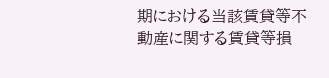期における当該賃貸等不動産に関する賃貸等損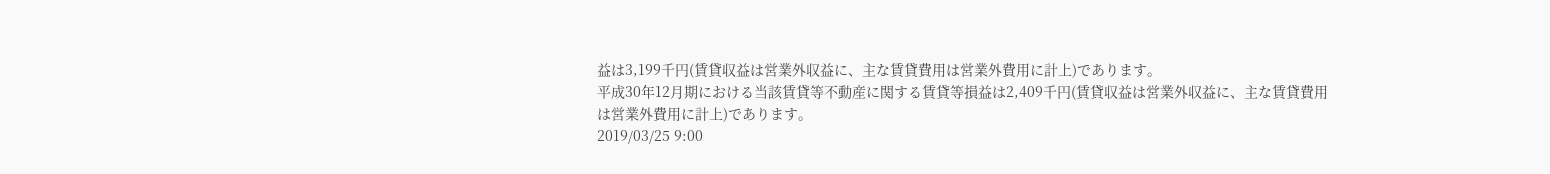益は3,199千円(賃貸収益は営業外収益に、主な賃貸費用は営業外費用に計上)であります。
平成30年12月期における当該賃貸等不動産に関する賃貸等損益は2,409千円(賃貸収益は営業外収益に、主な賃貸費用は営業外費用に計上)であります。
2019/03/25 9:00